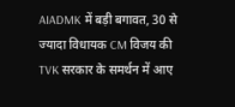AIADMK में बड़ी बगावत, 30 से ज्यादा विधायक CM विजय की TVK सरकार के समर्थन में आए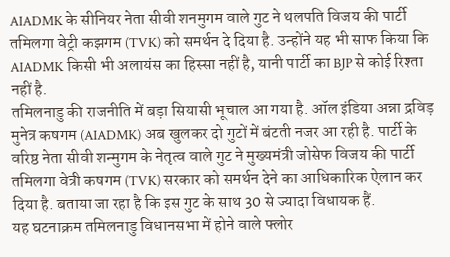AIADMK के सीनियर नेता सीवी शनमुगम वाले गुट ने थलपति विजय की पार्टी तमिलगा वेट्री कझगम (TVK) को समर्थन दे दिया है. उन्होंने यह भी साफ किया कि AIADMK किसी भी अलायंस का हिस्सा नहीं है, यानी पार्टी का BJP से कोई रिश्ता नहीं है.
तमिलनाडु की राजनीति में बड़ा सियासी भूचाल आ गया है. ऑल इंडिया अन्ना द्रविड़ मुनेत्र कषगम (AIADMK) अब खुलकर दो गुटों में बंटती नजर आ रही है. पार्टी के वरिष्ठ नेता सीवी शन्मुगम के नेतृत्व वाले गुट ने मुख्यमंत्री जोसेफ विजय की पार्टी तमिलगा वेत्री कषगम (TVK) सरकार को समर्थन देने का आधिकारिक ऐलान कर दिया है. बताया जा रहा है कि इस गुट के साथ 30 से ज्यादा विधायक हैं.
यह घटनाक्रम तमिलनाडु विधानसभा में होने वाले फ्लोर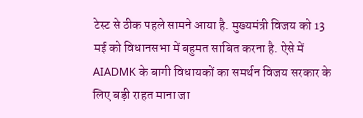टेस्ट से ठीक पहले सामने आया है. मुख्यमंत्री विजय को 13 मई को विधानसभा में बहुमत साबित करना है. ऐसे में AIADMK के बागी विधायकों का समर्थन विजय सरकार के लिए बड़ी राहत माना जा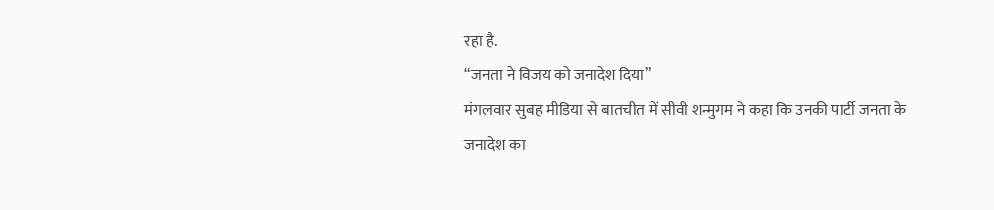रहा है.
“जनता ने विजय को जनादेश दिया”
मंगलवार सुबह मीडिया से बातचीत में सीवी शन्मुगम ने कहा कि उनकी पार्टी जनता के जनादेश का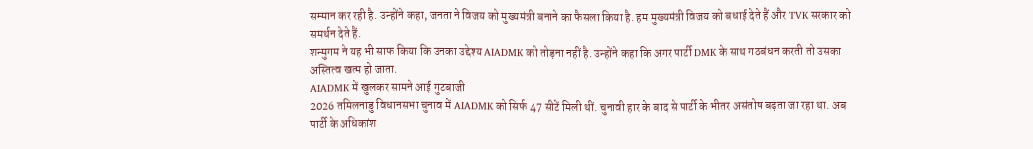सम्मान कर रही है. उन्होंने कहा, जनता ने विजय को मुख्यमंत्री बनाने का फैसला किया है. हम मुख्यमंत्री विजय को बधाई देते हैं और TVK सरकार को समर्थन देते हैं.
शन्मुगम ने यह भी साफ किया कि उनका उद्देश्य AIADMK को तोड़ना नहीं है. उन्होंने कहा कि अगर पार्टी DMK के साथ गठबंधन करती तो उसका अस्तित्व खत्म हो जाता.
AIADMK में खुलकर सामने आई गुटबाजी
2026 तमिलनाडु विधानसभा चुनाव में AIADMK को सिर्फ 47 सीटें मिली थीं. चुनावी हार के बाद से पार्टी के भीतर असंतोष बढ़ता जा रहा था. अब पार्टी के अधिकांश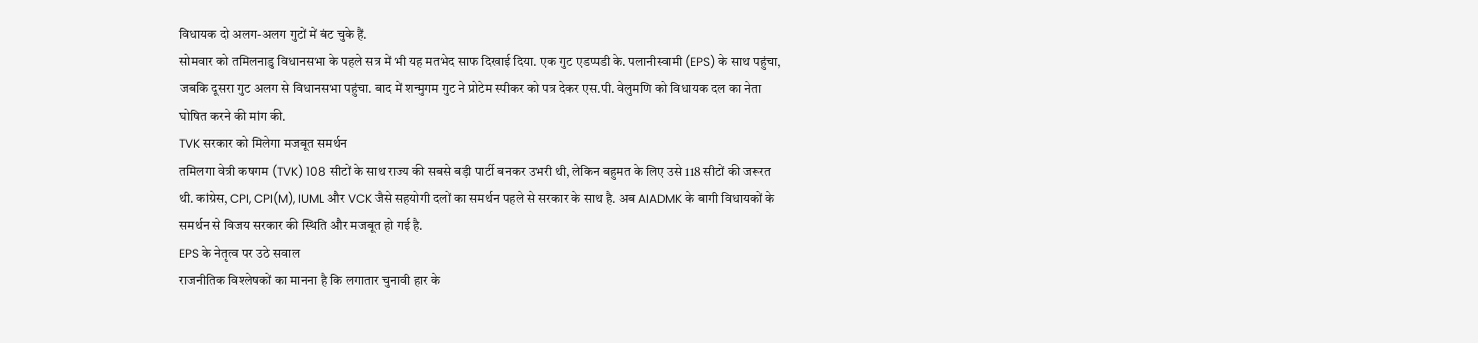विधायक दो अलग-अलग गुटों में बंट चुके हैं.
सोमवार को तमिलनाडु विधानसभा के पहले सत्र में भी यह मतभेद साफ दिखाई दिया. एक गुट एडप्पडी के. पलानीस्वामी (EPS) के साथ पहुंचा, जबकि दूसरा गुट अलग से विधानसभा पहुंचा. बाद में शन्मुगम गुट ने प्रोटेम स्पीकर को पत्र देकर एस.पी. वेलुमणि को विधायक दल का नेता घोषित करने की मांग की.
TVK सरकार को मिलेगा मजबूत समर्थन
तमिलगा वेत्री कषगम (TVK) 108 सीटों के साथ राज्य की सबसे बड़ी पार्टी बनकर उभरी थी, लेकिन बहुमत के लिए उसे 118 सीटों की जरूरत थी. कांग्रेस, CPI, CPI(M), IUML और VCK जैसे सहयोगी दलों का समर्थन पहले से सरकार के साथ है. अब AIADMK के बागी विधायकों के समर्थन से विजय सरकार की स्थिति और मजबूत हो गई है.
EPS के नेतृत्व पर उठे सवाल
राजनीतिक विश्लेषकों का मानना है कि लगातार चुनावी हार के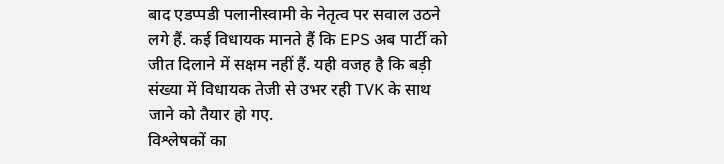बाद एडप्पडी पलानीस्वामी के नेतृत्व पर सवाल उठने लगे हैं. कई विधायक मानते हैं कि EPS अब पार्टी को जीत दिलाने में सक्षम नहीं हैं. यही वजह है कि बड़ी संख्या में विधायक तेजी से उभर रही TVK के साथ जाने को तैयार हो गए.
विश्लेषकों का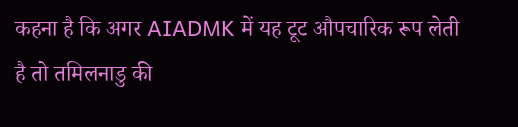कहना है कि अगर AIADMK में यह टूट औपचारिक रूप लेती है तो तमिलनाडु की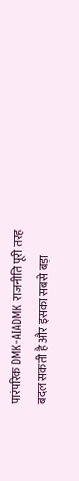पारंपरिक DMK-AIADMK राजनीति पूरी तरह बदल सकती है और इसका सबसे बड़ा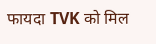फायदा TVK को मिल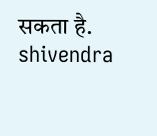सकता है.
shivendra